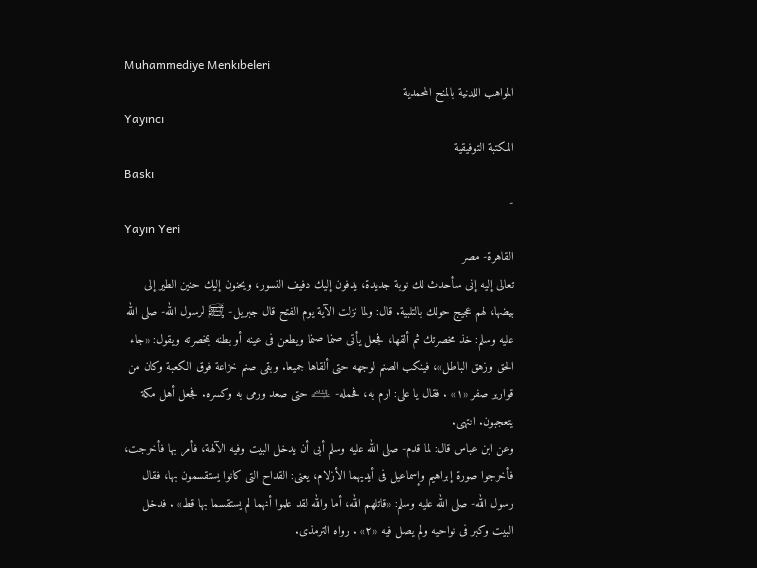Muhammediye Menkıbeleri
المواهب اللدنية بالمنح المحمدية
Yayıncı
المكتبة التوفيقية
Baskı
-
Yayın Yeri
القاهرة- مصر
تعالى إليه إنى سأحدث لك نوبة جديدة، يدفون إليك دفيف النسور، ويحنون إليك حنين الطير إلى بيضها، لهم عجيج حولك بالتلبية. قال: ولما نزلت الآية يوم الفتح قال جبريل- ﵊ لرسول الله- صلى الله عليه وسلم: خذ مخصرتك ثم ألقها، فجعل يأتى صنما صنما ويطعن فى عينه أو بطنه بمخصرته ويقول: «جاء الحق وزهق الباطل»، فينكب الصنم لوجهه حتى ألقاها جميعا. وبقى صنم خزاعة فوق الكعبة وكان من قوارير صفر «١» . فقال يا على: ارم به، فحمله- ﵇ حتى صعد ورمى به وكسره. فجعل أهل مكة يتعجبون. انتهى.
وعن ابن عباس قال: لما قدم- صلى الله عليه وسلم أبى أن يدخل البيت وفيه الآلهة، فأمر بها فأخرجت، فأخرجوا صورة إبراهيم وإسماعيل فى أيديهما الأزلام، يعنى: القداح التى كانوا يستقسمون بها، فقال رسول الله- صلى الله عليه وسلم: «قاتلهم الله، أما والله لقد علموا أنهما لم يستقسما بها قط» . فدخل البيت وكبر فى نواحيه ولم يصل فيه «٢» . رواه الترمذى.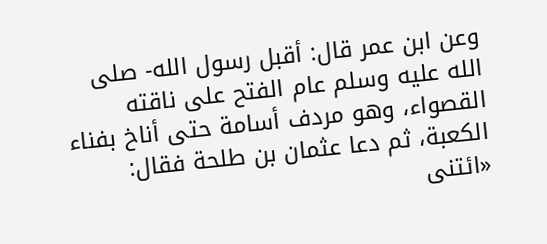وعن ابن عمر قال: أقبل رسول الله- صلى الله عليه وسلم عام الفتح على ناقته القصواء، وهو مردف أسامة حتى أناخ بفناء الكعبة، ثم دعا عثمان بن طلحة فقال: «ائتنى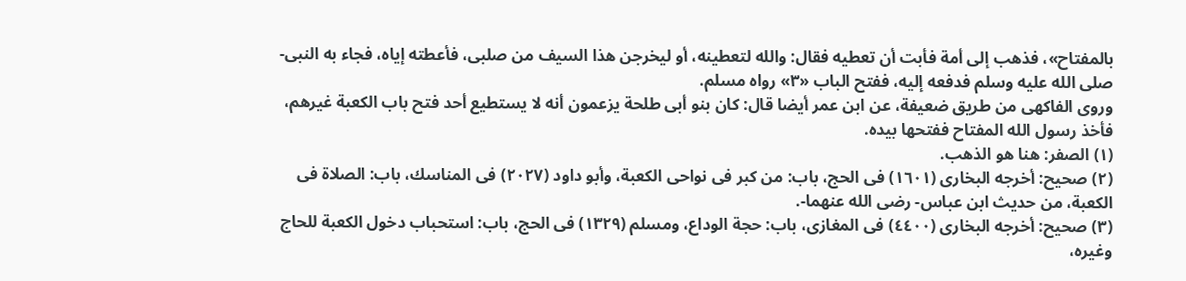بالمفتاح»، فذهب إلى أمة فأبت أن تعطيه فقال: والله لتعطينه، أو ليخرجن هذا السيف من صلبى، فأعطته إياه، فجاء به النبى- صلى الله عليه وسلم فدفعه إليه، ففتح الباب «٣» رواه مسلم.
وروى الفاكهى من طريق ضعيفة، عن ابن عمر أيضا قال: كان بنو أبى طلحة يزعمون أنه لا يستطيع أحد فتح باب الكعبة غيرهم، فأخذ رسول الله المفتاح ففتحها بيده.
(١) الصفر: هنا هو الذهب.
(٢) صحيح: أخرجه البخارى (١٦٠١) فى الحج، باب: من كبر فى نواحى الكعبة، وأبو داود (٢٠٢٧) فى المناسك، باب: الصلاة فى الكعبة، من حديث ابن عباس- رضى الله عنهما-.
(٣) صحيح: أخرجه البخارى (٤٤٠٠) فى المغازى، باب: حجة الوداع، ومسلم (١٣٢٩) فى الحج، باب: استحباب دخول الكعبة للحاج وغيره،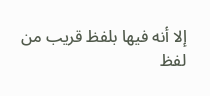إلا أنه فيها بلفظ قريب من لفظ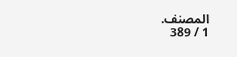المصنف.
1 / 389